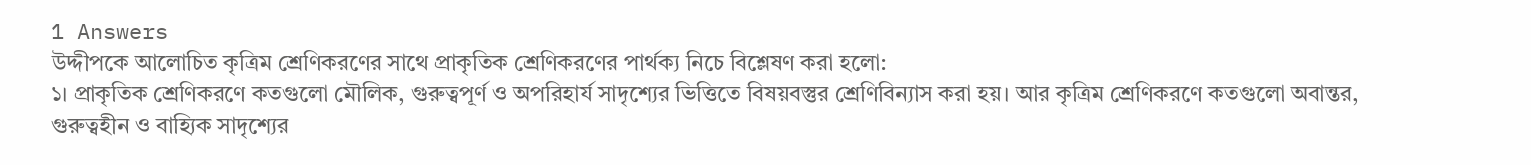1 Answers
উদ্দীপকে আলোচিত কৃত্রিম শ্রেণিকরণের সাথে প্রাকৃতিক শ্রেণিকরণের পার্থক্য নিচে বিশ্লেষণ করা হলো:
১। প্রাকৃতিক শ্রেণিকরণে কতগুলো মৌলিক, গুরুত্বপূর্ণ ও অপরিহার্য সাদৃশ্যের ভিত্তিতে বিষয়বস্তুর শ্রেণিবিন্যাস করা হয়। আর কৃত্রিম শ্রেণিকরণে কতগুলো অবান্তর, গুরুত্বহীন ও বাহ্যিক সাদৃশ্যের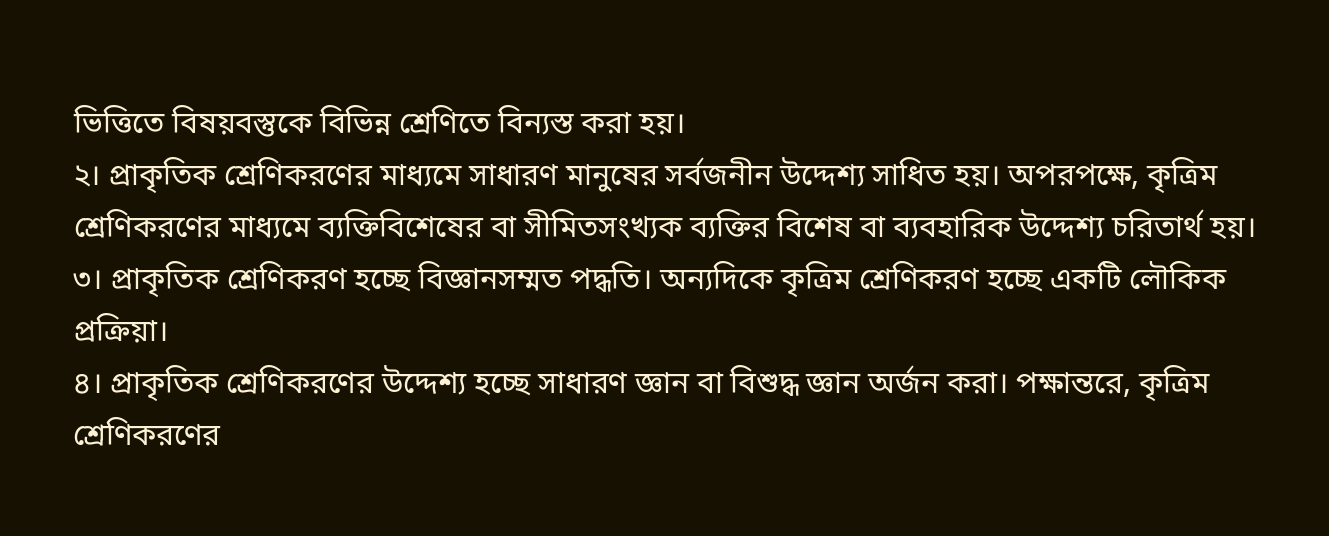ভিত্তিতে বিষয়বস্তুকে বিভিন্ন শ্রেণিতে বিন্যস্ত করা হয়।
২। প্রাকৃতিক শ্রেণিকরণের মাধ্যমে সাধারণ মানুষের সর্বজনীন উদ্দেশ্য সাধিত হয়। অপরপক্ষে, কৃত্রিম শ্রেণিকরণের মাধ্যমে ব্যক্তিবিশেষের বা সীমিতসংখ্যক ব্যক্তির বিশেষ বা ব্যবহারিক উদ্দেশ্য চরিতার্থ হয়।
৩। প্রাকৃতিক শ্রেণিকরণ হচ্ছে বিজ্ঞানসম্মত পদ্ধতি। অন্যদিকে কৃত্রিম শ্রেণিকরণ হচ্ছে একটি লৌকিক প্রক্রিয়া।
৪। প্রাকৃতিক শ্রেণিকরণের উদ্দেশ্য হচ্ছে সাধারণ জ্ঞান বা বিশুদ্ধ জ্ঞান অর্জন করা। পক্ষান্তরে, কৃত্রিম শ্রেণিকরণের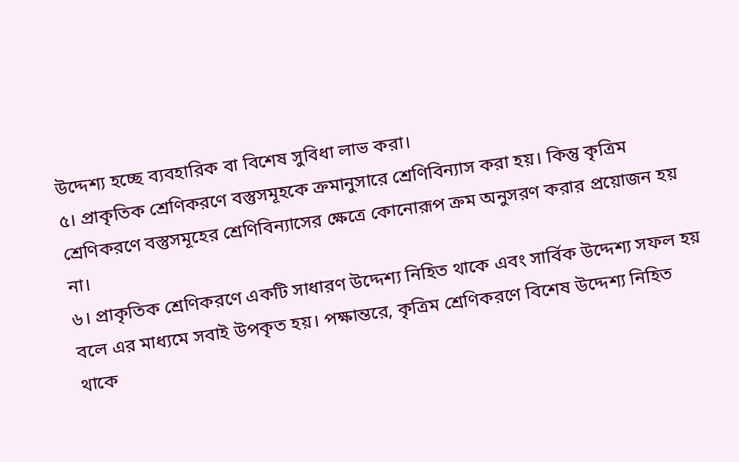উদ্দেশ্য হচ্ছে ব্যবহারিক বা বিশেষ সুবিধা লাভ করা।
৫। প্রাকৃতিক শ্রেণিকরণে বস্তুসমূহকে ক্রমানুসারে শ্রেণিবিন্যাস করা হয়। কিন্তু কৃত্রিম শ্রেণিকরণে বস্তুসমূহের শ্রেণিবিন্যাসের ক্ষেত্রে কোনোরূপ ক্রম অনুসরণ করার প্রয়োজন হয় না।
৬। প্রাকৃতিক শ্রেণিকরণে একটি সাধারণ উদ্দেশ্য নিহিত থাকে এবং সার্বিক উদ্দেশ্য সফল হয় বলে এর মাধ্যমে সবাই উপকৃত হয়। পক্ষান্তরে, কৃত্রিম শ্রেণিকরণে বিশেষ উদ্দেশ্য নিহিত থাকে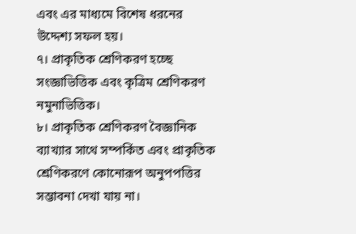এবং এর মাধ্যমে বিশেষ ধরনের উদ্দেশ্য সফল হয়।
৭। প্রাকৃতিক শ্রেণিকরণ হচ্ছে সংজ্ঞাভিত্তিক এবং কৃত্রিম শ্রেণিকরণ নমুনাভিত্তিক।
৮। প্রাকৃতিক শ্রেণিকরণ বৈজ্ঞানিক ব্যাখ্যার সাথে সম্পর্কিত এবং প্রাকৃতিক শ্রেণিকরণে কোনোরূপ অনুপপত্তির সম্ভাবনা দেখা যায় না।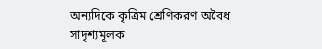অন্যদিকে কৃত্রিম শ্রেণিকরণ অবৈধ সাদৃশ্যমূলক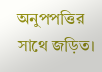অনুপপত্তির সাথে জড়িত।